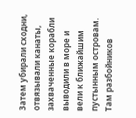Затем убирали сходни, отвязывали канаты, захваченные корабли выводили в море и вели к ближайшим пустынным островам. Там разбойников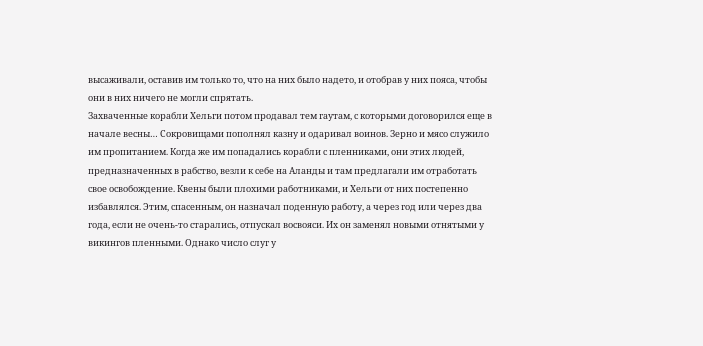высаживали, оставив им только то, что на них было надето, и отобрав у них пояса, чтобы они в них ничего не могли спрятать.
Захваченные корабли Хельги потом продавал тем гаутам, с которыми договорился еще в начале весны… Сокровищами пополнял казну и одаривал воинов. Зерно и мясо служило им пропитанием. Когда же им попадались корабли с пленниками, они этих людей, предназначенных в рабство, везли к себе на Аланды и там предлагали им отработать свое освобождение. Квены были плохими работниками, и Хельги от них постепенно избавлялся. Этим, спасенным, он назначал поденную работу, а через год или через два года, если не очень-то старались, отпускал восвояси. Их он заменял новыми отнятыми у викингов пленными. Однако число слуг у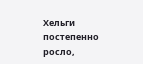Хельги постепенно росло,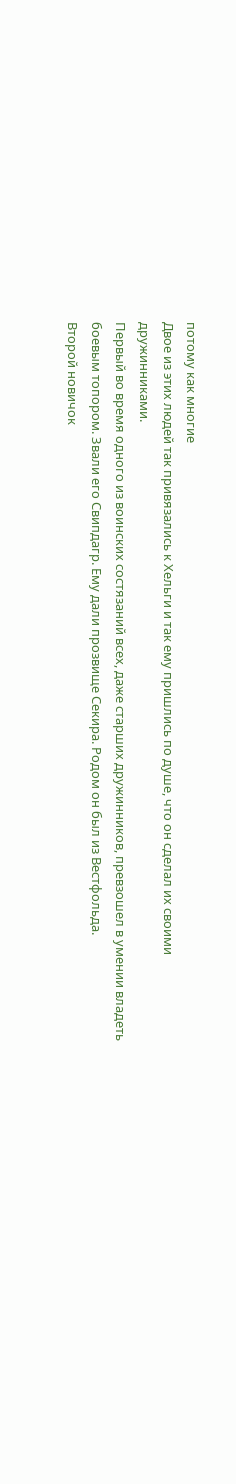потому как многие
Двое из этих людей так привязались к Хельги и так ему пришлись по душе, что он сделал их своими дружинниками.
Первый во время одного из воинских состязаний всех, даже старших дружинников, превзошел в умении владеть боевым топором. Звали его Свипдагр. Ему дали прозвище Секира. Родом он был из Вестфольда.
Второй новичок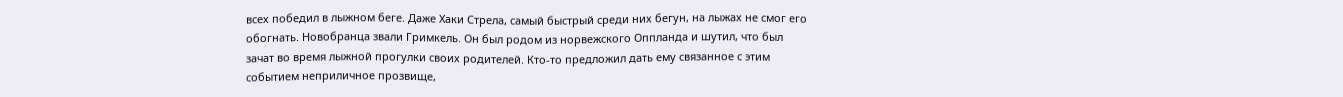всех победил в лыжном беге. Даже Хаки Стрела, самый быстрый среди них бегун, на лыжах не смог его обогнать. Новобранца звали Гримкель. Он был родом из норвежского Оппланда и шутил, что был зачат во время лыжной прогулки своих родителей. Кто-то предложил дать ему связанное с этим событием неприличное прозвище,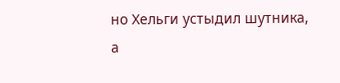но Хельги устыдил шутника, а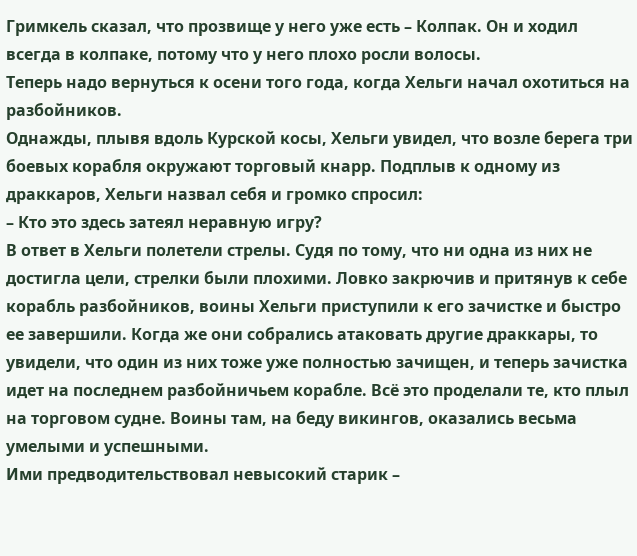Гримкель сказал, что прозвище у него уже есть – Колпак. Он и ходил всегда в колпаке, потому что у него плохо росли волосы.
Теперь надо вернуться к осени того года, когда Хельги начал охотиться на разбойников.
Однажды, плывя вдоль Курской косы, Хельги увидел, что возле берега три боевых корабля окружают торговый кнарр. Подплыв к одному из драккаров, Хельги назвал себя и громко спросил:
– Кто это здесь затеял неравную игру?
В ответ в Хельги полетели стрелы. Судя по тому, что ни одна из них не достигла цели, стрелки были плохими. Ловко закрючив и притянув к себе корабль разбойников, воины Хельги приступили к его зачистке и быстро ее завершили. Когда же они собрались атаковать другие драккары, то увидели, что один из них тоже уже полностью зачищен, и теперь зачистка идет на последнем разбойничьем корабле. Всё это проделали те, кто плыл на торговом судне. Воины там, на беду викингов, оказались весьма умелыми и успешными.
Ими предводительствовал невысокий старик –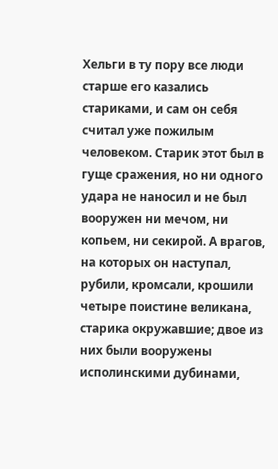Хельги в ту пору все люди старше его казались стариками, и сам он себя считал уже пожилым человеком. Старик этот был в гуще сражения, но ни одного удара не наносил и не был вооружен ни мечом, ни копьем, ни секирой. А врагов, на которых он наступал, рубили, кромсали, крошили четыре поистине великана, старика окружавшие; двое из них были вооружены исполинскими дубинами,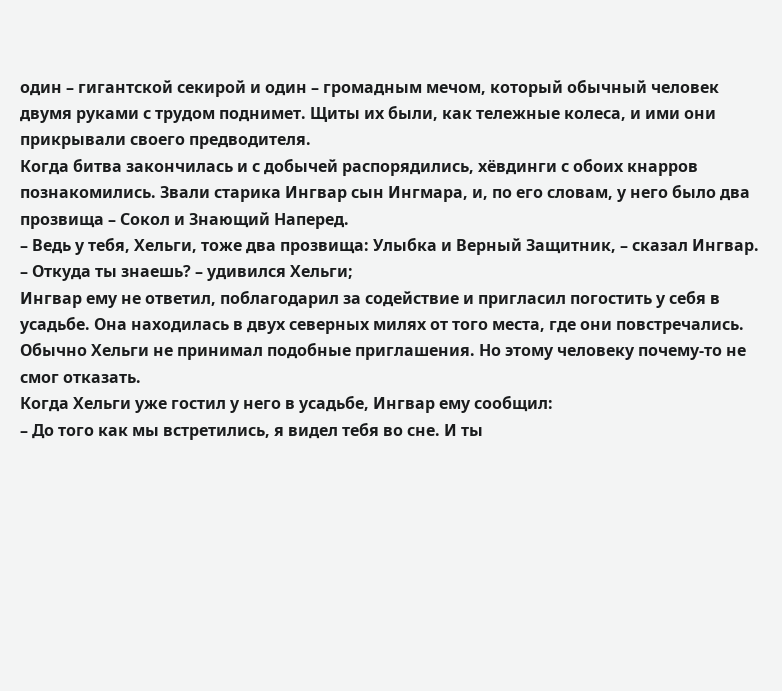один – гигантской секирой и один – громадным мечом, который обычный человек двумя руками с трудом поднимет. Щиты их были, как тележные колеса, и ими они прикрывали своего предводителя.
Когда битва закончилась и с добычей распорядились, хёвдинги с обоих кнарров познакомились. Звали старика Ингвар сын Ингмара, и, по его словам, у него было два прозвища – Сокол и Знающий Наперед.
– Ведь у тебя, Хельги, тоже два прозвища: Улыбка и Верный Защитник, – сказал Ингвар.
– Откуда ты знаешь? – удивился Хельги;
Ингвар ему не ответил, поблагодарил за содействие и пригласил погостить у себя в усадьбе. Она находилась в двух северных милях от того места, где они повстречались.
Обычно Хельги не принимал подобные приглашения. Но этому человеку почему-то не смог отказать.
Когда Хельги уже гостил у него в усадьбе, Ингвар ему сообщил:
– До того как мы встретились, я видел тебя во сне. И ты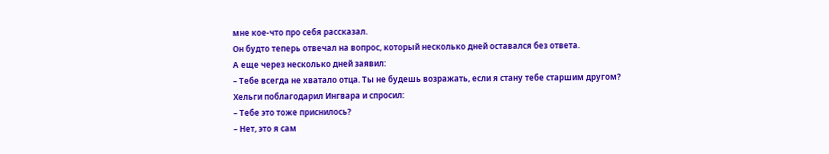мне кое-что про себя рассказал.
Он будто теперь отвечал на вопрос, который несколько дней оставался без ответа.
А еще через несколько дней заявил:
– Тебе всегда не хватало отца. Ты не будешь возражать, если я стану тебе старшим другом?
Хельги поблагодарил Ингвара и спросил:
– Тебе это тоже приснилось?
– Нет, это я сам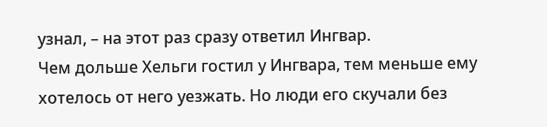узнал, – на этот раз сразу ответил Ингвар.
Чем дольше Хельги гостил у Ингвара, тем меньше ему хотелось от него уезжать. Но люди его скучали без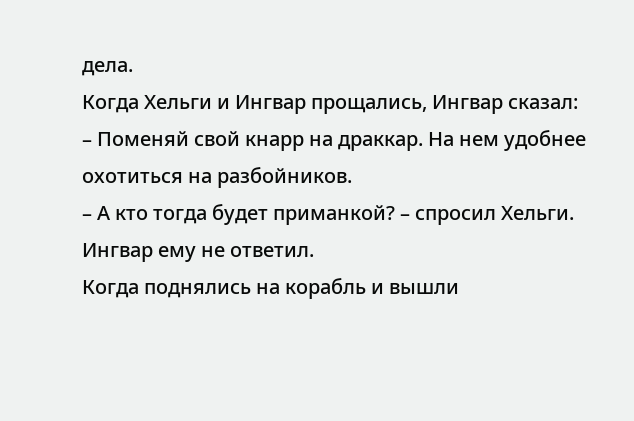дела.
Когда Хельги и Ингвар прощались, Ингвар сказал:
– Поменяй свой кнарр на драккар. На нем удобнее охотиться на разбойников.
– А кто тогда будет приманкой? – спросил Хельги.
Ингвар ему не ответил.
Когда поднялись на корабль и вышли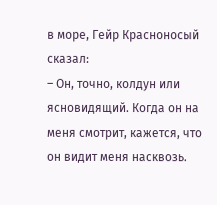в море, Гейр Красноносый сказал:
– Он, точно, колдун или ясновидящий. Когда он на меня смотрит, кажется, что он видит меня насквозь.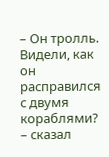– Он тролль. Видели, как он расправился с двумя кораблями? – сказал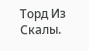Торд Из Скалы.